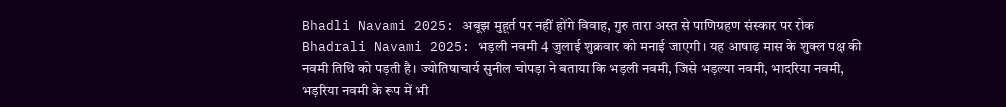Bhadli Navami 2025: अबूझ मुहूर्त पर नहीं होंगे विवाह, गुरु तारा अस्त से पाणिग्रहण संस्कार पर रोक
Bhadrali Navami 2025: भड़ली नवमी 4 जुलाई शुक्रवार को मनाई जाएगी। यह आषाढ़ मास के शुक्ल पक्ष की नवमी तिथि को पड़ती है। ज्योतिषाचार्य सुनील चोपड़ा ने बताया कि भड़ली नवमी, जिसे भड़ल्या नवमी, भादरिया नवमी, भड़रिया नवमी के रूप में भी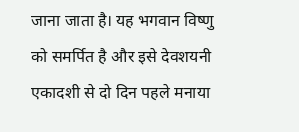जाना जाता है। यह भगवान विष्णु को समर्पित है और इसे देवशयनी एकादशी से दो दिन पहले मनाया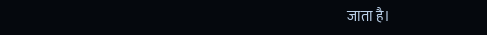जाता है।